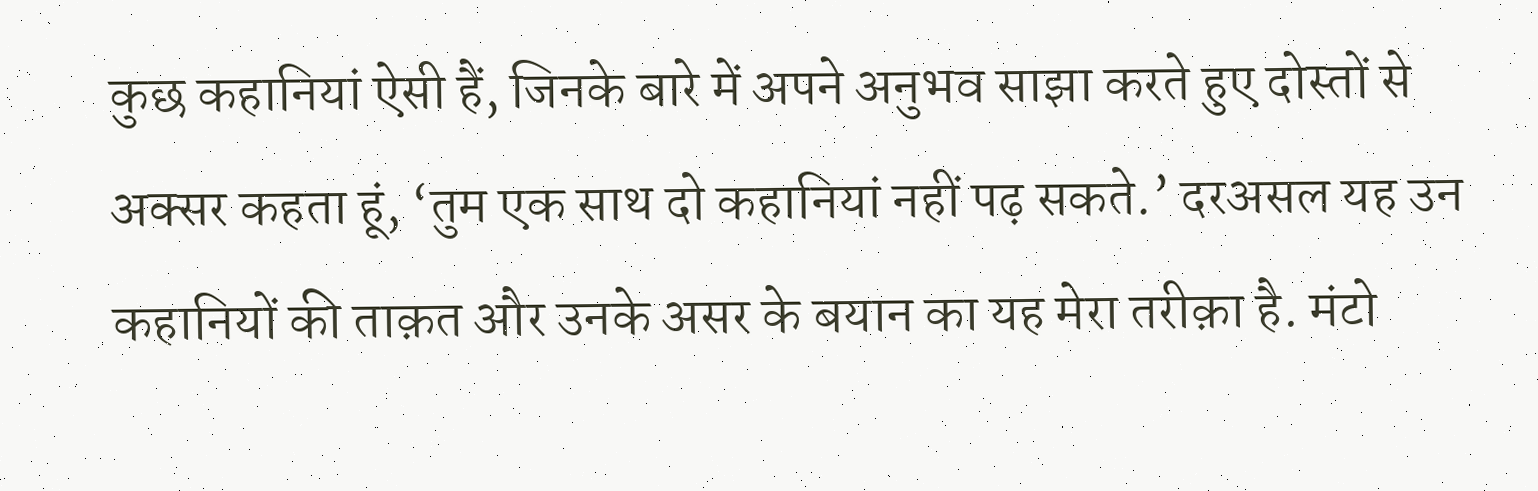कुछ कहानियां ऐसी हैं, जिनके बारे में अपने अनुभव साझा करते हुए दोस्तों से अक्सर कहता हूं, ‘तुम एक साथ दो कहानियां नहीं पढ़ सकते.’ दरअसल यह उन कहानियों की ताक़त और उनके असर के बयान का यह मेरा तरीक़ा है. मंटो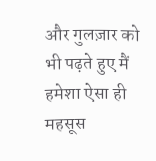और गुलज़ार को भी पढ़ते हुए मैं हमेशा ऐसा ही महसूस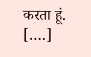करता हूं. [….]